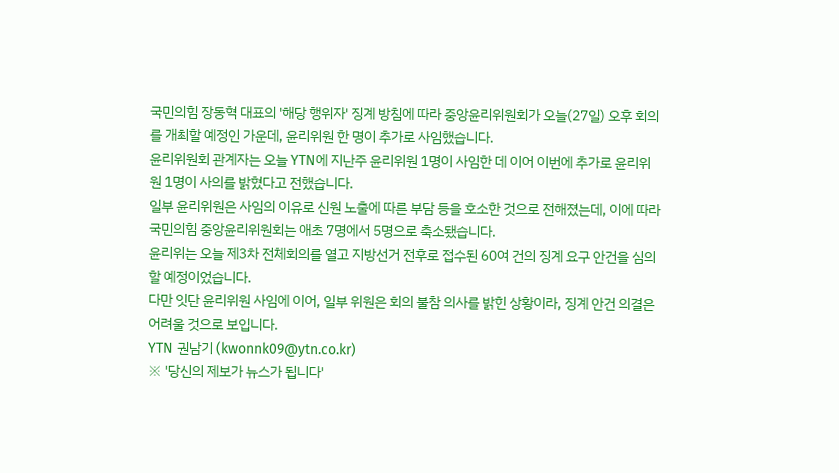국민의힘 장동혁 대표의 '해당 행위자' 징계 방침에 따라 중앙윤리위원회가 오늘(27일) 오후 회의를 개최할 예정인 가운데, 윤리위원 한 명이 추가로 사임했습니다.
윤리위원회 관계자는 오늘 YTN에 지난주 윤리위원 1명이 사임한 데 이어 이번에 추가로 윤리위원 1명이 사의를 밝혔다고 전했습니다.
일부 윤리위원은 사임의 이유로 신원 노출에 따른 부담 등을 호소한 것으로 전해졌는데, 이에 따라 국민의힘 중앙윤리위원회는 애초 7명에서 5명으로 축소됐습니다.
윤리위는 오늘 제3차 전체회의를 열고 지방선거 전후로 접수된 60여 건의 징계 요구 안건을 심의할 예정이었습니다.
다만 잇단 윤리위원 사임에 이어, 일부 위원은 회의 불참 의사를 밝힌 상황이라, 징계 안건 의결은 어려울 것으로 보입니다.
YTN 권남기 (kwonnk09@ytn.co.kr)
※ '당신의 제보가 뉴스가 됩니다'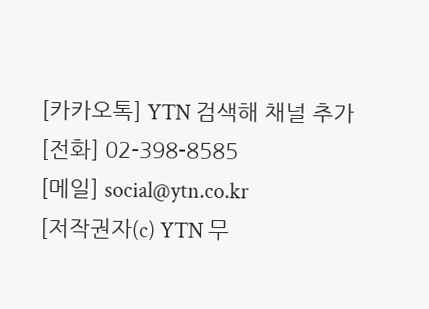[카카오톡] YTN 검색해 채널 추가
[전화] 02-398-8585
[메일] social@ytn.co.kr
[저작권자(c) YTN 무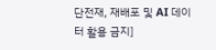단전재, 재배포 및 AI 데이터 활용 금지]